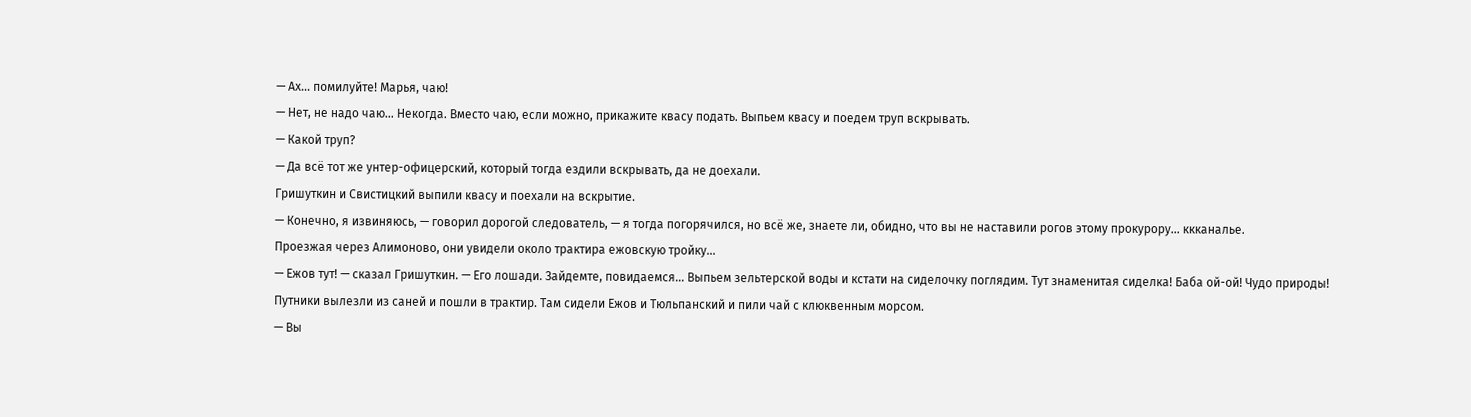— Ах... помилуйте! Марья, чаю!
— Нет, не надо чаю... Некогда. Вместо чаю, если можно, прикажите квасу подать. Выпьем квасу и поедем труп вскрывать.
— Какой труп?
— Да всё тот же унтер-офицерский, который тогда ездили вскрывать, да не доехали.
Гришуткин и Свистицкий выпили квасу и поехали на вскрытие.
— Конечно, я извиняюсь, — говорил дорогой следователь, — я тогда погорячился, но всё же, знаете ли, обидно, что вы не наставили рогов этому прокурору... ккканалье.
Проезжая через Алимоново, они увидели около трактира ежовскую тройку...
— Ежов тут! — сказал Гришуткин. — Его лошади. Зайдемте, повидаемся... Выпьем зельтерской воды и кстати на сиделочку поглядим. Тут знаменитая сиделка! Баба ой-ой! Чудо природы!
Путники вылезли из саней и пошли в трактир. Там сидели Ежов и Тюльпанский и пили чай с клюквенным морсом.
— Вы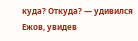куда? Откуда? — удивился Ежов, увидев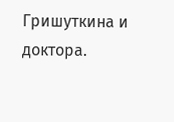Гришуткина и доктора.